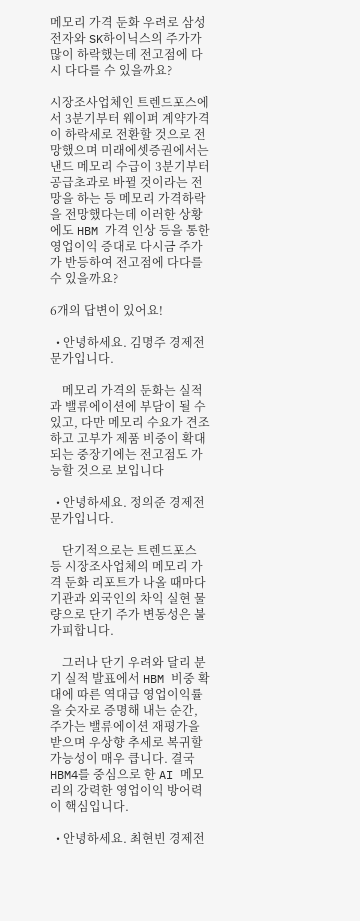메모리 가격 둔화 우려로 삼성전자와 SK하이닉스의 주가가 많이 하락했는데 전고점에 다시 다다를 수 있을까요?

시장조사업체인 트렌드포스에서 3분기부터 웨이퍼 계약가격이 하락세로 전환할 것으로 전망했으며 미래에셋증권에서는 낸드 메모리 수급이 3분기부터 공급초과로 바뀔 것이라는 전망을 하는 등 메모리 가격하락을 전망했다는데 이러한 상황에도 HBM 가격 인상 등을 통한 영업이익 증대로 다시금 주가가 반등하여 전고점에 다다를 수 있을까요?

6개의 답변이 있어요!

  • 안녕하세요. 김명주 경제전문가입니다.

    메모리 가격의 둔화는 실적과 밸류에이션에 부담이 될 수 있고, 다만 메모리 수요가 견조하고 고부가 제품 비중이 확대되는 중장기에는 전고점도 가능할 것으로 보입니다

  • 안녕하세요. 정의준 경제전문가입니다.

    단기적으로는 트렌드포스 등 시장조사업체의 메모리 가격 둔화 리포트가 나올 때마다 기관과 외국인의 차익 실현 물량으로 단기 주가 변동성은 불가피합니다.

    그러나 단기 우려와 달리 분기 실적 발표에서 HBM 비중 확대에 따른 역대급 영업이익률을 숫자로 증명해 내는 순간, 주가는 밸류에이션 재평가을 받으며 우상향 추세로 복귀할 가능성이 매우 큽니다. 결국 HBM4를 중심으로 한 AI 메모리의 강력한 영업이익 방어력이 핵심입니다.

  • 안녕하세요. 최현빈 경제전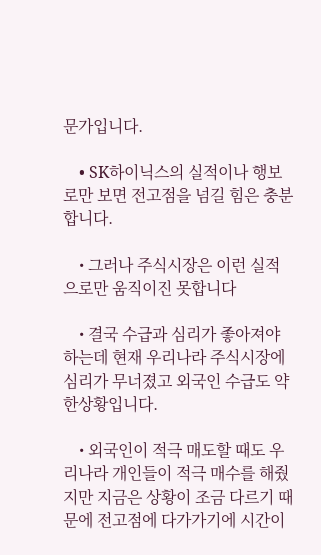문가입니다.

    • SK하이닉스의 실적이나 행보로만 보면 전고점을 넘길 힘은 충분합니다.

    • 그러나 주식시장은 이런 실적으로만 움직이진 못합니다

    • 결국 수급과 심리가 좋아져야 하는데 현재 우리나라 주식시장에 심리가 무너졌고 외국인 수급도 약한상황입니다.

    • 외국인이 적극 매도할 때도 우리나라 개인들이 적극 매수를 해줬지만 지금은 상황이 조금 다르기 때문에 전고점에 다가가기에 시간이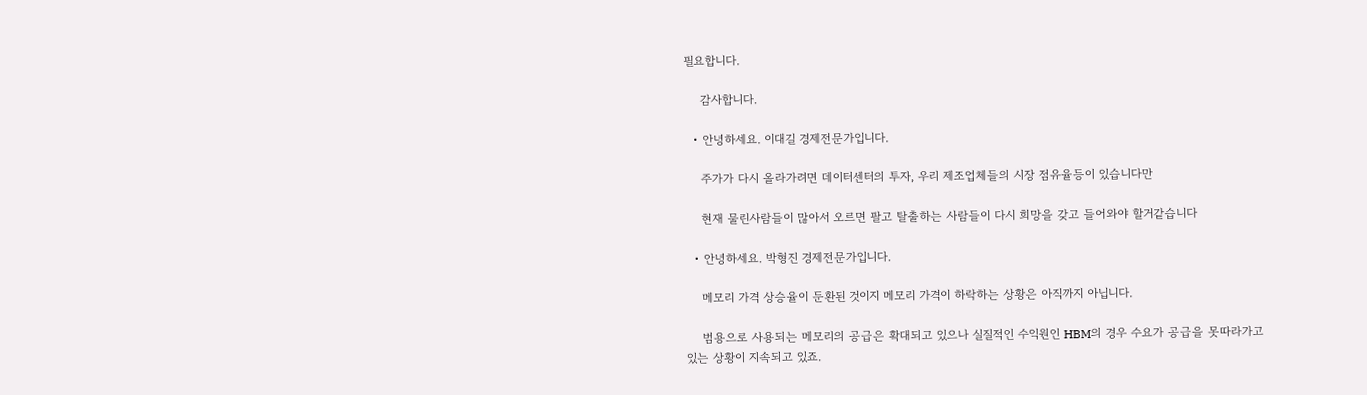필요합니다.

    감사합니다.

  • 안녕하세요. 이대길 경제전문가입니다.

    주가가 다시 올라가려면 데이터센터의 투자, 우리 제조업체들의 시장 점유율등이 있습니다만

    현재 물린사람들이 많아서 오르면 팔고 탈출하는 사람들이 다시 희망을 갖고 들어와야 할거같습니다

  • 안녕하세요. 박형진 경제전문가입니다.

    메모리 가격 상승율이 둔환된 것이지 메모리 가격이 하락하는 상황은 아직까지 아닙니다.

    범용으로 사용되는 메모리의 공급은 확대되고 있으나 실질적인 수익원인 HBM의 경우 수요가 공급을 못따라가고 있는 상황이 지속되고 있죠.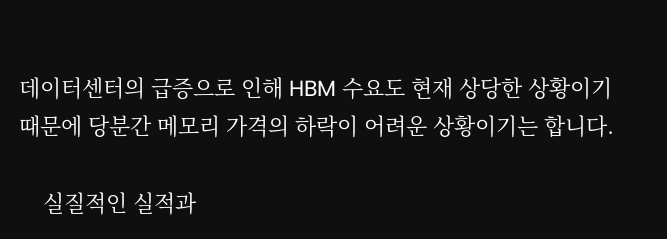데이터센터의 급증으로 인해 HBM 수요도 현재 상당한 상황이기 때문에 당분간 메모리 가격의 하락이 어려운 상황이기는 합니다.

    실질적인 실적과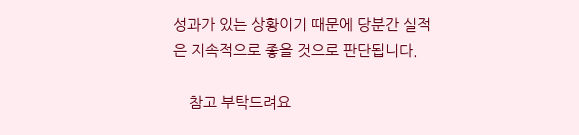성과가 있는 상황이기 때문에 당분간 실적은 지속적으로 좋을 것으로 판단됩니다.

    참고 부탁드려요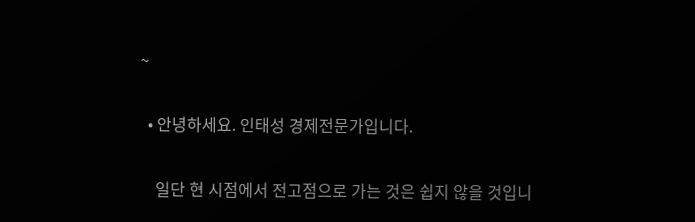~

  • 안녕하세요. 인태성 경제전문가입니다.

    일단 현 시점에서 전고점으로 가는 것은 쉽지 않을 것입니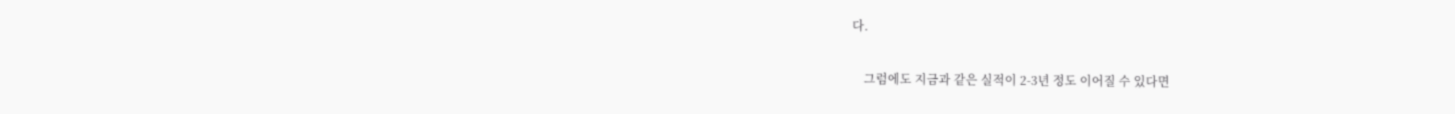다.

    그럼에도 지금과 같은 실적이 2-3년 정도 이어질 수 있다면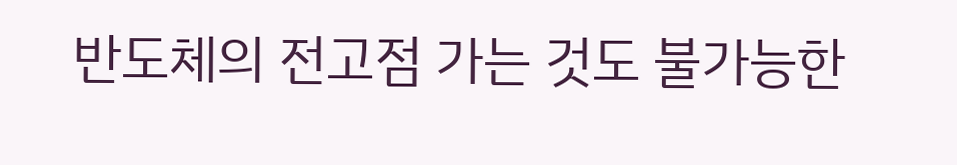반도체의 전고점 가는 것도 불가능한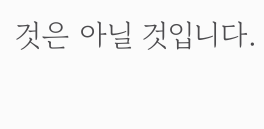것은 아닐 것입니다.